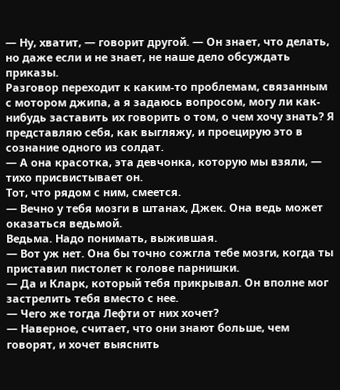— Ну, хватит, — говорит другой. — Он знает, что делать, но даже если и не знает, не наше дело обсуждать приказы.
Разговор переходит к каким-то проблемам, связанным с мотором джипа, а я задаюсь вопросом, могу ли как-нибудь заставить их говорить о том, о чем хочу знать? Я представляю себя, как выгляжу, и проецирую это в сознание одного из солдат.
— А она красотка, эта девчонка, которую мы взяли, — тихо присвистывает он.
Тот, что рядом с ним, смеется.
— Вечно у тебя мозги в штанах, Джек. Она ведь может оказаться ведьмой.
Ведьма. Надо понимать, выжившая.
— Вот уж нет. Она бы точно сожгла тебе мозги, когда ты приставил пистолет к голове парнишки.
— Да и Кларк, который тебя прикрывал. Он вполне мог застрелить тебя вместо с нее.
— Чего же тогда Лефти от них хочет?
— Наверное, считает, что они знают больше, чем говорят, и хочет выяснить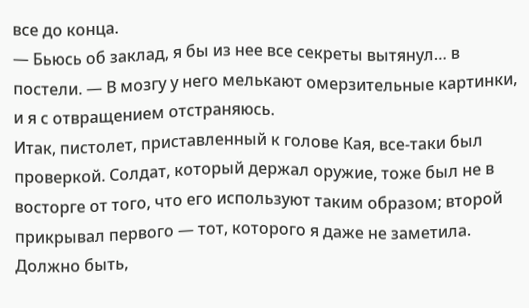все до конца.
— Бьюсь об заклад, я бы из нее все секреты вытянул… в постели. — В мозгу у него мелькают омерзительные картинки, и я с отвращением отстраняюсь.
Итак, пистолет, приставленный к голове Кая, все-таки был проверкой. Солдат, который держал оружие, тоже был не в восторге от того, что его используют таким образом; второй прикрывал первого — тот, которого я даже не заметила. Должно быть,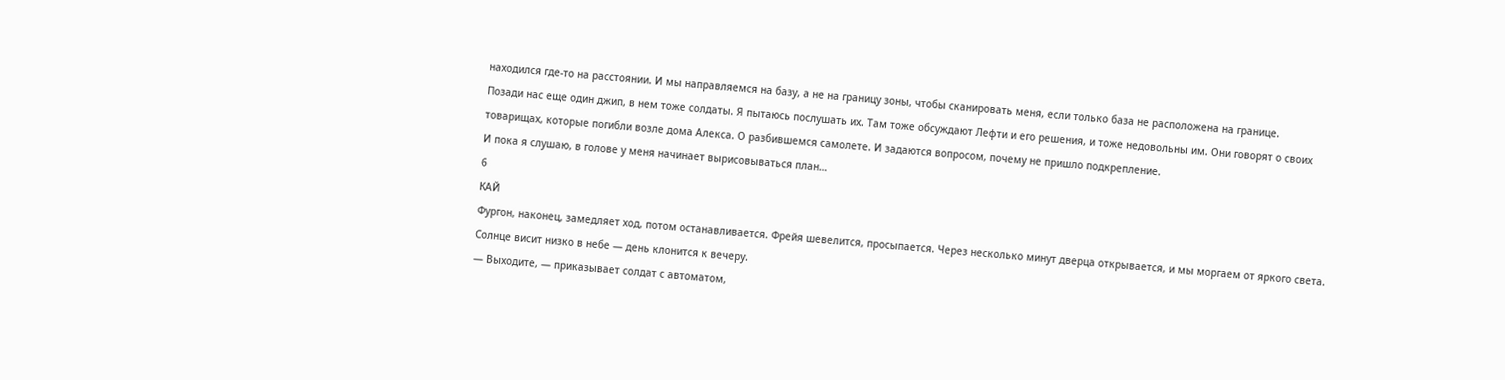находился где-то на расстоянии. И мы направляемся на базу, а не на границу зоны, чтобы сканировать меня, если только база не расположена на границе.
Позади нас еще один джип, в нем тоже солдаты. Я пытаюсь послушать их. Там тоже обсуждают Лефти и его решения, и тоже недовольны им. Они говорят о своих товарищах, которые погибли возле дома Алекса. О разбившемся самолете. И задаются вопросом, почему не пришло подкрепление.
И пока я слушаю, в голове у меня начинает вырисовываться план…
6
КАЙ
Фургон, наконец, замедляет ход, потом останавливается. Фрейя шевелится, просыпается. Через несколько минут дверца открывается, и мы моргаем от яркого света. Солнце висит низко в небе — день клонится к вечеру.
— Выходите, — приказывает солдат с автоматом,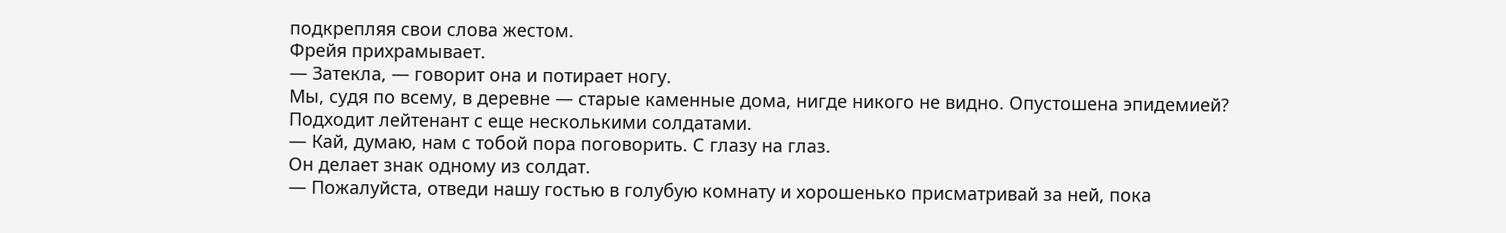подкрепляя свои слова жестом.
Фрейя прихрамывает.
— Затекла, — говорит она и потирает ногу.
Мы, судя по всему, в деревне — старые каменные дома, нигде никого не видно. Опустошена эпидемией?
Подходит лейтенант с еще несколькими солдатами.
— Кай, думаю, нам с тобой пора поговорить. С глазу на глаз.
Он делает знак одному из солдат.
— Пожалуйста, отведи нашу гостью в голубую комнату и хорошенько присматривай за ней, пока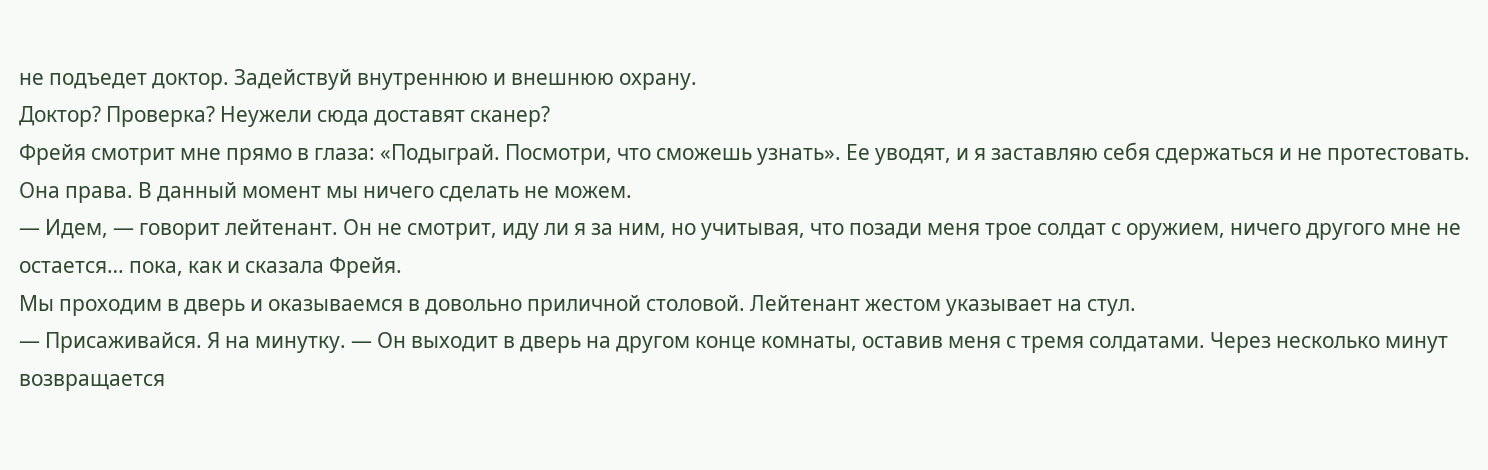не подъедет доктор. Задействуй внутреннюю и внешнюю охрану.
Доктор? Проверка? Неужели сюда доставят сканер?
Фрейя смотрит мне прямо в глаза: «Подыграй. Посмотри, что сможешь узнать». Ее уводят, и я заставляю себя сдержаться и не протестовать. Она права. В данный момент мы ничего сделать не можем.
— Идем, — говорит лейтенант. Он не смотрит, иду ли я за ним, но учитывая, что позади меня трое солдат с оружием, ничего другого мне не остается… пока, как и сказала Фрейя.
Мы проходим в дверь и оказываемся в довольно приличной столовой. Лейтенант жестом указывает на стул.
— Присаживайся. Я на минутку. — Он выходит в дверь на другом конце комнаты, оставив меня с тремя солдатами. Через несколько минут возвращается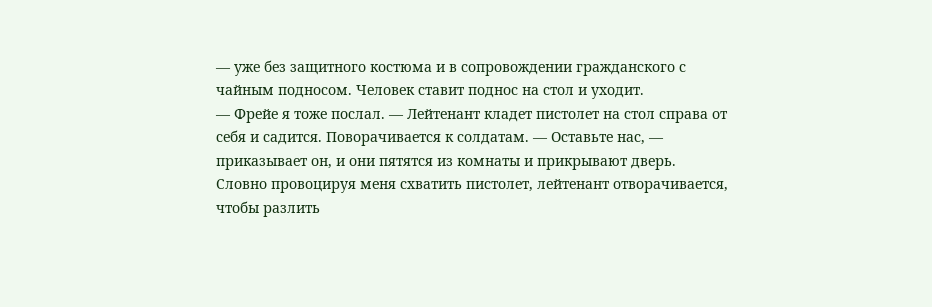— уже без защитного костюма и в сопровождении гражданского с чайным подносом. Человек ставит поднос на стол и уходит.
— Фрейе я тоже послал. — Лейтенант кладет пистолет на стол справа от себя и садится. Поворачивается к солдатам. — Оставьте нас, — приказывает он, и они пятятся из комнаты и прикрывают дверь.
Словно провоцируя меня схватить пистолет, лейтенант отворачивается, чтобы разлить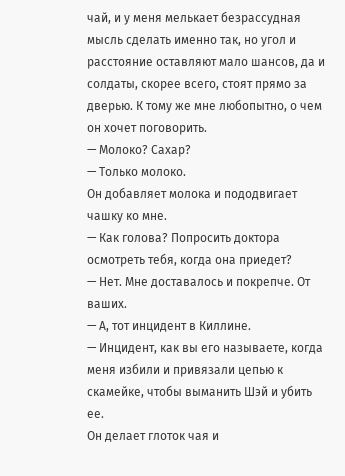чай, и у меня мелькает безрассудная мысль сделать именно так, но угол и расстояние оставляют мало шансов, да и солдаты, скорее всего, стоят прямо за дверью. К тому же мне любопытно, о чем он хочет поговорить.
— Молоко? Сахар?
— Только молоко.
Он добавляет молока и пододвигает чашку ко мне.
— Как голова? Попросить доктора осмотреть тебя, когда она приедет?
— Нет. Мне доставалось и покрепче. От ваших.
— А, тот инцидент в Киллине.
— Инцидент, как вы его называете, когда меня избили и привязали цепью к скамейке, чтобы выманить Шэй и убить ее.
Он делает глоток чая и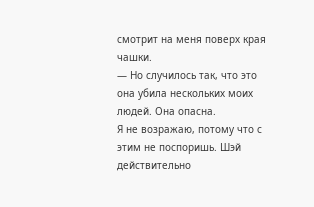смотрит на меня поверх края чашки.
— Но случилось так, что это она убила нескольких моих людей. Она опасна.
Я не возражаю, потому что с этим не поспоришь. Шэй действительно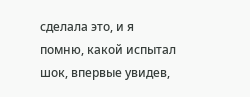сделала это, и я помню, какой испытал шок, впервые увидев,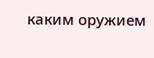каким оружием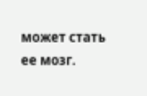может стать ее мозг.